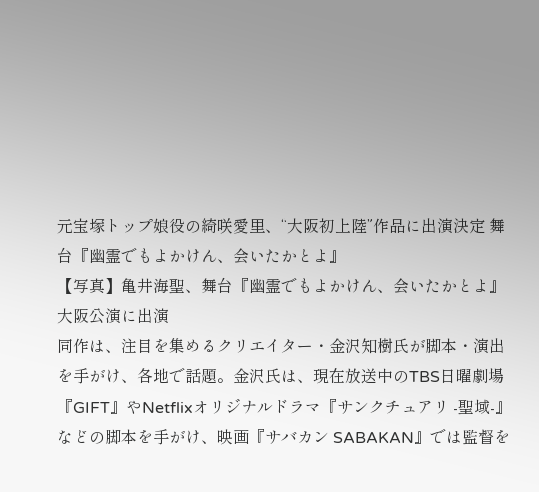元宝塚トップ娘役の綺咲愛里、“大阪初上陸”作品に出演決定 舞台『幽霊でもよかけん、会いたかとよ』
【写真】亀井海聖、舞台『幽霊でもよかけん、会いたかとよ』大阪公演に出演
同作は、注目を集めるクリエイター・金沢知樹氏が脚本・演出を手がけ、各地で話題。金沢氏は、現在放送中のTBS日曜劇場『GIFT』やNetflixオリジナルドラマ『サンクチュアリ -聖域-』などの脚本を手がけ、映画『サバカン SABAKAN』では監督を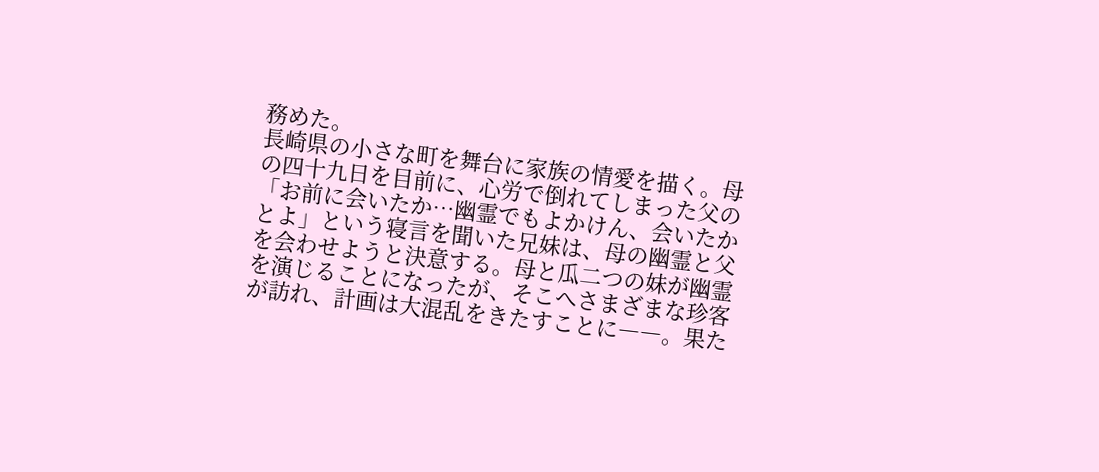務めた。
長崎県の小さな町を舞台に家族の情愛を描く。母の四十九日を目前に、心労で倒れてしまった父の「お前に会いたか…幽霊でもよかけん、会いたかとよ」という寝言を聞いた兄妹は、母の幽霊と父を会わせようと決意する。母と瓜二つの妹が幽霊を演じることになったが、そこへさまざまな珍客が訪れ、計画は大混乱をきたすことに――。果た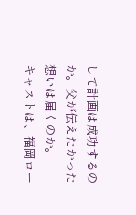して計画は成功するのか。父が伝えたかった想いは届くのか。
キャストは、福岡ロー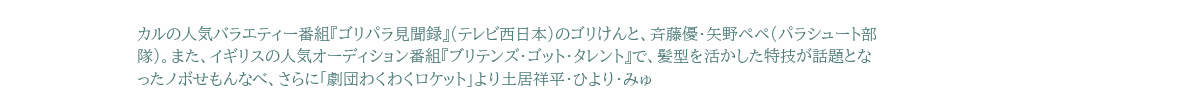カルの人気バラエティー番組『ゴリパラ見聞録』(テレビ西日本)のゴリけんと、斉藤優・矢野ペペ(パラシュート部隊)。また、イギリスの人気オーディション番組『ブリテンズ・ゴット・タレント』で、髪型を活かした特技が話題となったノボせもんなべ、さらに「劇団わくわくロケット」より土居祥平・ひより・みゅ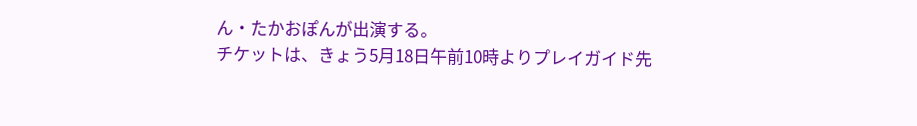ん・たかおぽんが出演する。
チケットは、きょう5月18日午前10時よりプレイガイド先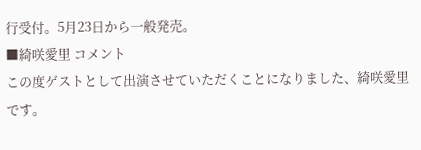行受付。5月23日から一般発売。
■綺咲愛里 コメント
この度ゲストとして出演させていただくことになりました、綺咲愛里です。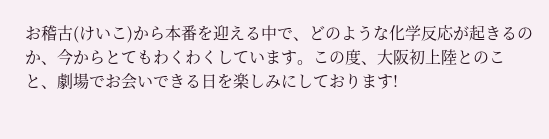お稽古(けいこ)から本番を迎える中で、どのような化学反応が起きるのか、今からとてもわくわくしています。この度、大阪初上陸とのこと、劇場でお会いできる日を楽しみにしております!